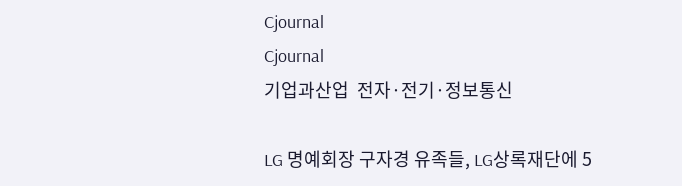Cjournal
Cjournal
기업과산업  전자·전기·정보통신

LG 명예회장 구자경 유족들, LG상록재단에 5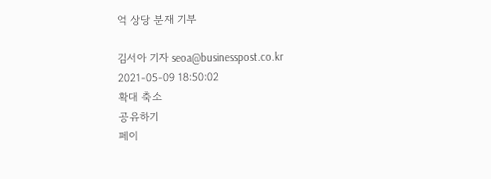억 상당 분재 기부

김서아 기자 seoa@businesspost.co.kr 2021-05-09 18:50:02
확대 축소
공유하기
페이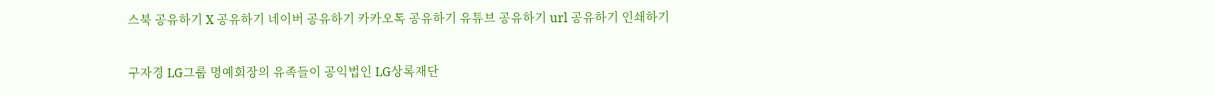스북 공유하기 X 공유하기 네이버 공유하기 카카오톡 공유하기 유튜브 공유하기 url 공유하기 인쇄하기

구자경 LG그룹 명예회장의 유족들이 공익법인 LG상록재단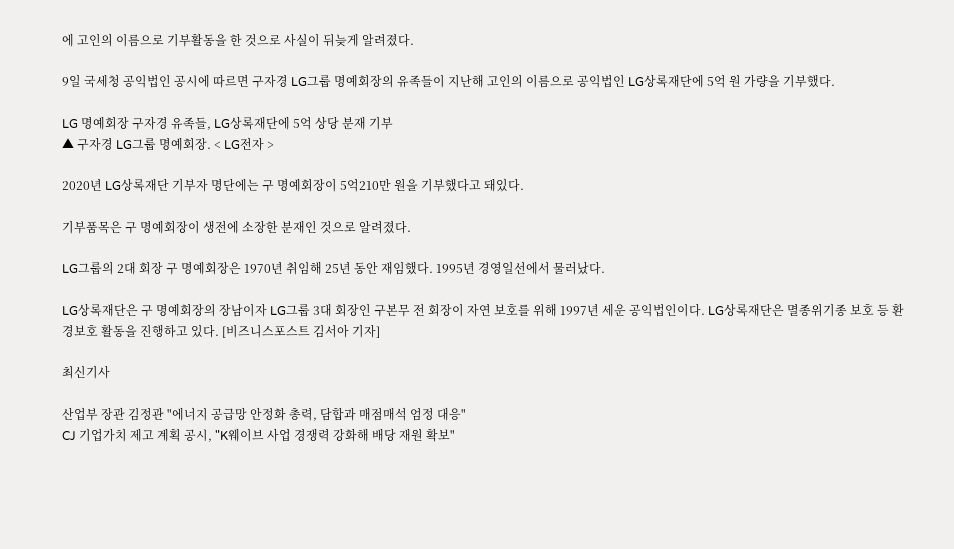에 고인의 이름으로 기부활동을 한 것으로 사실이 뒤늦게 알려졌다.

9일 국세청 공익법인 공시에 따르면 구자경 LG그룹 명예회장의 유족들이 지난해 고인의 이름으로 공익법인 LG상록재단에 5억 원 가량을 기부했다.

LG 명예회장 구자경 유족들, LG상록재단에 5억 상당 분재 기부
▲ 구자경 LG그룹 명예회장. < LG전자 >

2020년 LG상록재단 기부자 명단에는 구 명예회장이 5억210만 원을 기부했다고 돼있다.

기부품목은 구 명예회장이 생전에 소장한 분재인 것으로 알려졌다.

LG그룹의 2대 회장 구 명예회장은 1970년 취임해 25년 동안 재임했다. 1995년 경영일선에서 물러났다.

LG상록재단은 구 명예회장의 장남이자 LG그룹 3대 회장인 구본무 전 회장이 자연 보호를 위해 1997년 세운 공익법인이다. LG상록재단은 멸종위기종 보호 등 환경보호 활동을 진행하고 있다. [비즈니스포스트 김서아 기자]

최신기사

산업부 장관 김정관 "에너지 공급망 안정화 총력, 담합과 매점매석 엄정 대응"
CJ 기업가치 제고 계획 공시, "K웨이브 사업 경쟁력 강화해 배당 재원 확보"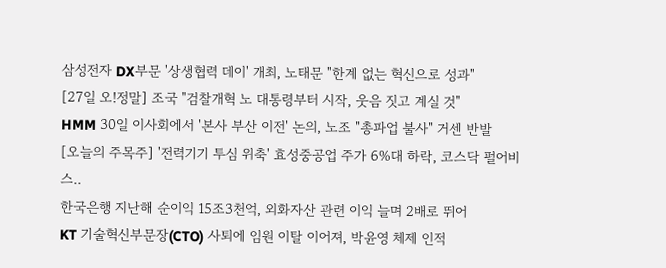삼성전자 DX부문 '상생협력 데이' 개최, 노태문 "한계 없는 혁신으로 성과"
[27일 오!정말] 조국 "검찰개혁 노 대통령부터 시작, 웃음 짓고 계실 것"
HMM 30일 이사회에서 '본사 부산 이전' 논의, 노조 "총파업 불사" 거센 반발
[오늘의 주목주] '전력기기 투심 위축' 효성중공업 주가 6%대 하락, 코스닥 펄어비스..
한국은행 지난해 순이익 15조3천억, 외화자산 관련 이익 늘며 2배로 뛰어
KT 기술혁신부문장(CTO) 사퇴에 임원 이탈 이어져, 박윤영 체제 인적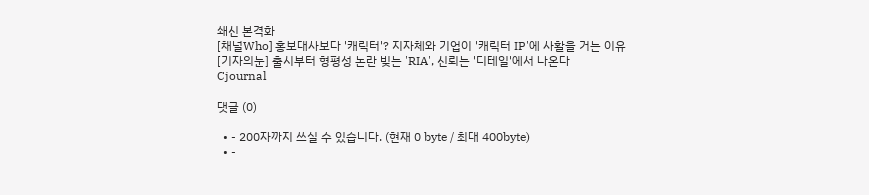쇄신 본격화
[채널Who] 홍보대사보다 '캐릭터'? 지자체와 기업이 '캐릭터 IP'에 사활을 거는 이유
[기자의눈] 출시부터 형평성 논란 빚는 'RIA', 신뢰는 '디테일'에서 나온다
Cjournal

댓글 (0)

  • - 200자까지 쓰실 수 있습니다. (현재 0 byte / 최대 400byte)
  • -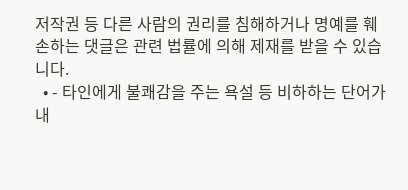저작권 등 다른 사람의 권리를 침해하거나 명예를 훼손하는 댓글은 관련 법률에 의해 제재를 받을 수 있습니다.
  • - 타인에게 불쾌감을 주는 욕설 등 비하하는 단어가 내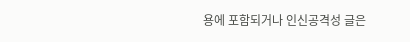용에 포함되거나 인신공격성 글은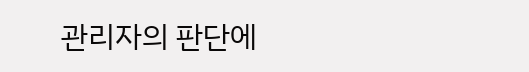관리자의 판단에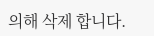의해 삭제 합니다.